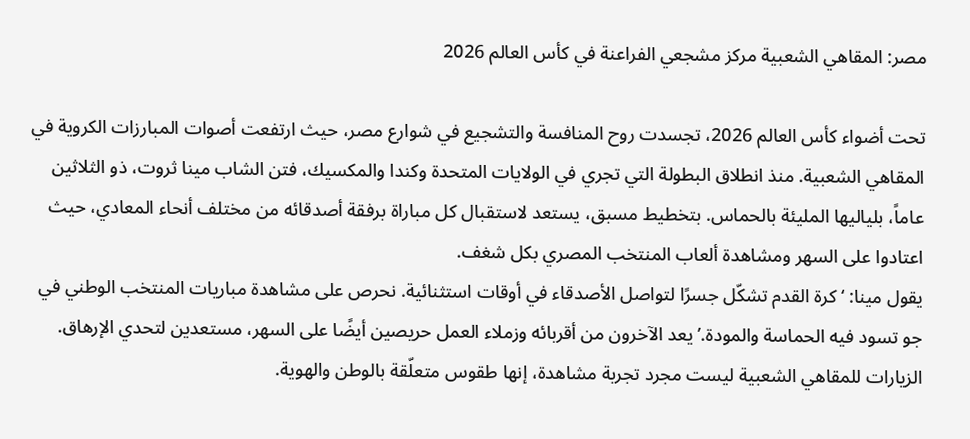مصر: المقاهي الشعبية مركز مشجعي الفراعنة في كأس العالم 2026

تحت أضواء كأس العالم 2026، تجسدت روح المنافسة والتشجيع في شوارع مصر، حيث ارتفعت أصوات المبارزات الكروية في المقاهي الشعبية. منذ انطلاق البطولة التي تجري في الولايات المتحدة وكندا والمكسيك، فتن الشاب مينا ثروت، ذو الثلاثين عاماً، بلياليها المليئة بالحماس. بتخطيط مسبق، يستعد لاستقبال كل مباراة برفقة أصدقائه من مختلف أنحاء المعادي، حيث اعتادوا على السهر ومشاهدة ألعاب المنتخب المصري بكل شغف.
يقول مينا: ‘كرة القدم تشكّل جسرًا لتواصل الأصدقاء في أوقات استثنائية. نحرص على مشاهدة مباريات المنتخب الوطني في جو تسود فيه الحماسة والمودة.’ يعد الآخرون من أقربائه وزملاء العمل حريصين أيضًا على السهر، مستعدين لتحدي الإرهاق.
الزيارات للمقاهي الشعبية ليست مجرد تجربة مشاهدة، إنها طقوس متعلّقة بالوطن والهوية.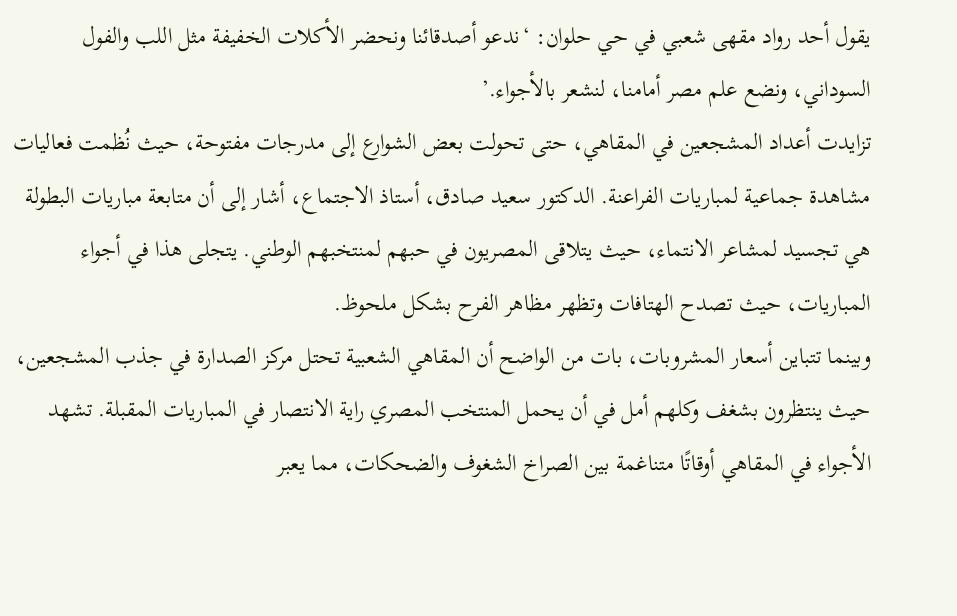يقول أحد رواد مقهى شعبي في حي حلوان: ‘ندعو أصدقائنا ونحضر الأكلات الخفيفة مثل اللب والفول السوداني، ونضع علم مصر أمامنا، لنشعر بالأجواء.’
تزايدت أعداد المشجعين في المقاهي، حتى تحولت بعض الشوارع إلى مدرجات مفتوحة، حيث نُظمت فعاليات مشاهدة جماعية لمباريات الفراعنة. الدكتور سعيد صادق، أستاذ الاجتماع، أشار إلى أن متابعة مباريات البطولة هي تجسيد لمشاعر الانتماء، حيث يتلاقى المصريون في حبهم لمنتخبهم الوطني. يتجلى هذا في أجواء المباريات، حيث تصدح الهتافات وتظهر مظاهر الفرح بشكل ملحوظ.
وبينما تتباين أسعار المشروبات، بات من الواضح أن المقاهي الشعبية تحتل مركز الصدارة في جذب المشجعين، حيث ينتظرون بشغف وكلهم أمل في أن يحمل المنتخب المصري راية الانتصار في المباريات المقبلة. تشهد الأجواء في المقاهي أوقاتًا متناغمة بين الصراخ الشغوف والضحكات، مما يعبر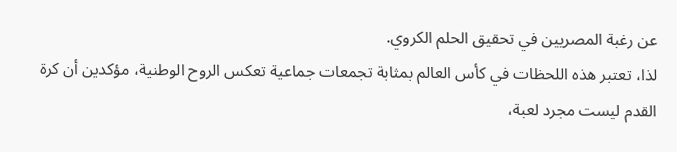عن رغبة المصريين في تحقيق الحلم الكروي.
لذا، تعتبر هذه اللحظات في كأس العالم بمثابة تجمعات جماعية تعكس الروح الوطنية، مؤكدين أن كرة القدم ليست مجرد لعبة،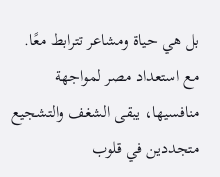بل هي حياة ومشاعر تترابط معًا. مع استعداد مصر لمواجهة منافسيها، يبقى الشغف والتشجيع متجددين في قلوب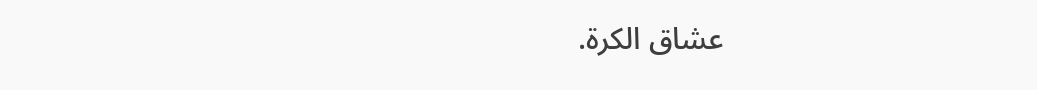عشاق الكرة.